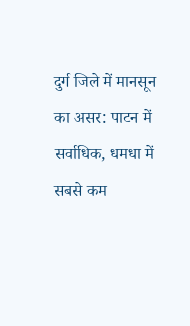दुर्ग जिले में मानसून का असर: पाटन में सर्वाधिक, धमधा में सबसे कम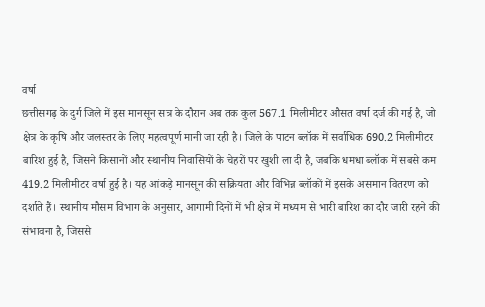वर्षा
छत्तीसगढ़ के दुर्ग जिले में इस मानसून सत्र के दौरान अब तक कुल 567.1 मिलीमीटर औसत वर्षा दर्ज की गई है, जो क्षेत्र के कृषि और जलस्तर के लिए महत्वपूर्ण मानी जा रही है। जिले के पाटन ब्लॉक में सर्वाधिक 690.2 मिलीमीटर बारिश हुई है, जिसने किसानों और स्थानीय निवासियों के चेहरों पर खुशी ला दी है, जबकि धमधा ब्लॉक में सबसे कम 419.2 मिलीमीटर वर्षा हुई है। यह आंकड़े मानसून की सक्रियता और विभिन्न ब्लॉकों में इसके असमान वितरण को दर्शाते हैं। स्थानीय मौसम विभाग के अनुसार, आगामी दिनों में भी क्षेत्र में मध्यम से भारी बारिश का दौर जारी रहने की संभावना है, जिससे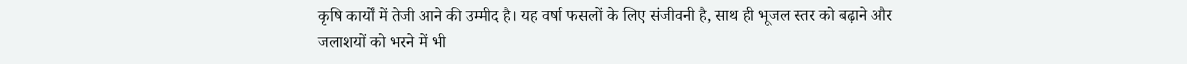कृषि कार्यों में तेजी आने की उम्मीद है। यह वर्षा फसलों के लिए संजीवनी है, साथ ही भूजल स्तर को बढ़ाने और जलाशयों को भरने में भी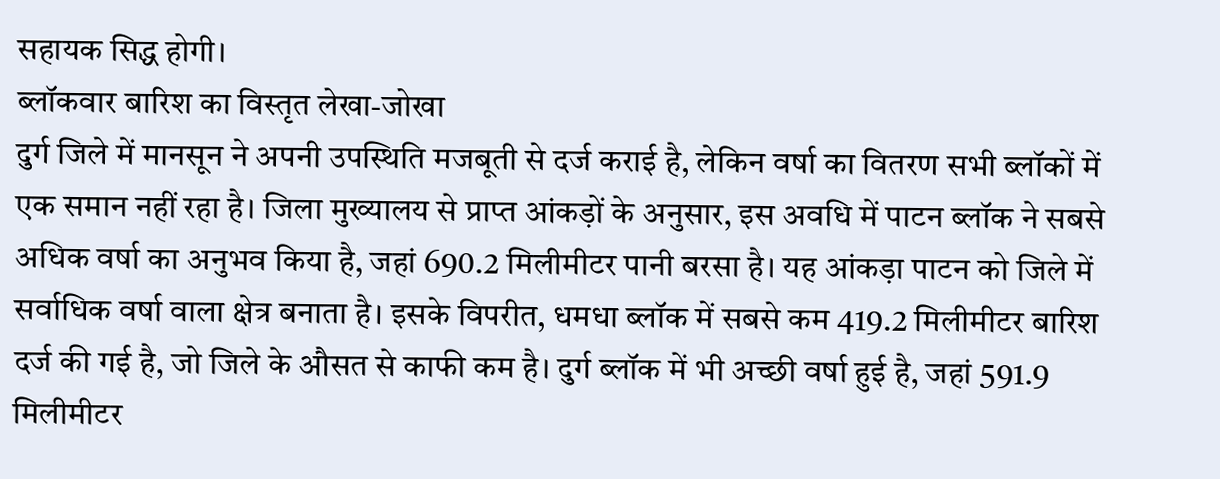सहायक सिद्ध होगी।
ब्लॉकवार बारिश का विस्तृत लेखा-जोखा
दुर्ग जिले में मानसून ने अपनी उपस्थिति मजबूती से दर्ज कराई है, लेकिन वर्षा का वितरण सभी ब्लॉकों में एक समान नहीं रहा है। जिला मुख्यालय से प्राप्त आंकड़ों के अनुसार, इस अवधि में पाटन ब्लॉक ने सबसे अधिक वर्षा का अनुभव किया है, जहां 690.2 मिलीमीटर पानी बरसा है। यह आंकड़ा पाटन को जिले में सर्वाधिक वर्षा वाला क्षेत्र बनाता है। इसके विपरीत, धमधा ब्लॉक में सबसे कम 419.2 मिलीमीटर बारिश दर्ज की गई है, जो जिले के औसत से काफी कम है। दुर्ग ब्लॉक में भी अच्छी वर्षा हुई है, जहां 591.9 मिलीमीटर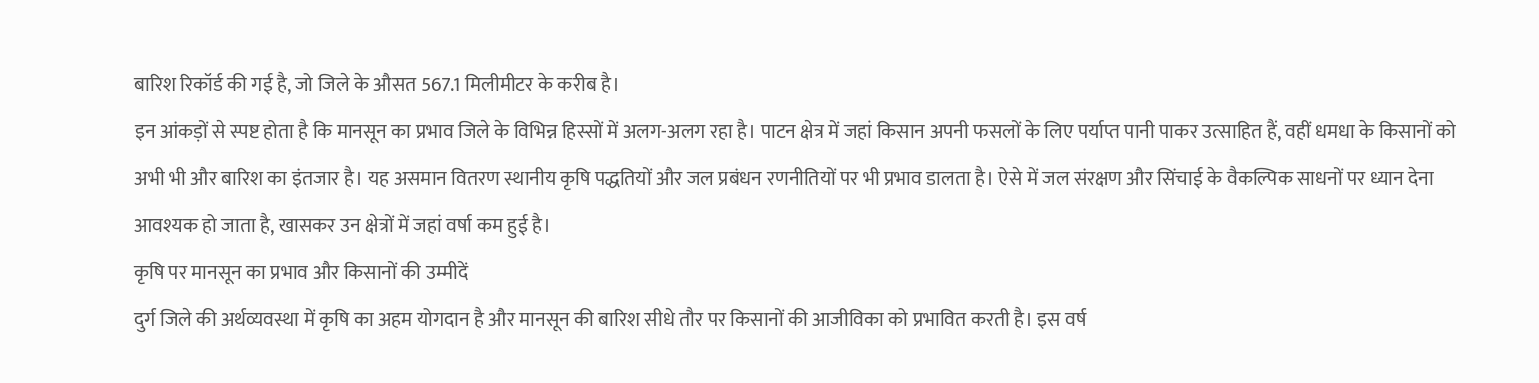बारिश रिकॉर्ड की गई है, जो जिले के औसत 567.1 मिलीमीटर के करीब है।
इन आंकड़ों से स्पष्ट होता है कि मानसून का प्रभाव जिले के विभिन्न हिस्सों में अलग-अलग रहा है। पाटन क्षेत्र में जहां किसान अपनी फसलों के लिए पर्याप्त पानी पाकर उत्साहित हैं, वहीं धमधा के किसानों को अभी भी और बारिश का इंतजार है। यह असमान वितरण स्थानीय कृषि पद्धतियों और जल प्रबंधन रणनीतियों पर भी प्रभाव डालता है। ऐसे में जल संरक्षण और सिंचाई के वैकल्पिक साधनों पर ध्यान देना आवश्यक हो जाता है, खासकर उन क्षेत्रों में जहां वर्षा कम हुई है।
कृषि पर मानसून का प्रभाव और किसानों की उम्मीदें
दुर्ग जिले की अर्थव्यवस्था में कृषि का अहम योगदान है और मानसून की बारिश सीधे तौर पर किसानों की आजीविका को प्रभावित करती है। इस वर्ष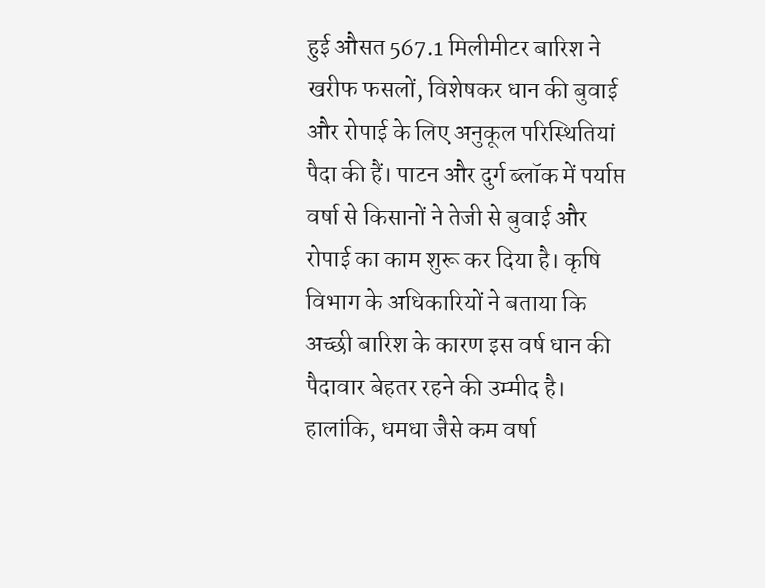हुई औसत 567.1 मिलीमीटर बारिश ने खरीफ फसलों, विशेषकर धान की बुवाई और रोपाई के लिए अनुकूल परिस्थितियां पैदा की हैं। पाटन और दुर्ग ब्लॉक में पर्याप्त वर्षा से किसानों ने तेजी से बुवाई और रोपाई का काम शुरू कर दिया है। कृषि विभाग के अधिकारियों ने बताया कि अच्छी बारिश के कारण इस वर्ष धान की पैदावार बेहतर रहने की उम्मीद है।
हालांकि, धमधा जैसे कम वर्षा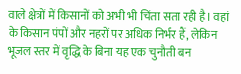वाले क्षेत्रों में किसानों को अभी भी चिंता सता रही है। वहां के किसान पंपों और नहरों पर अधिक निर्भर हैं, लेकिन भूजल स्तर में वृद्धि के बिना यह एक चुनौती बन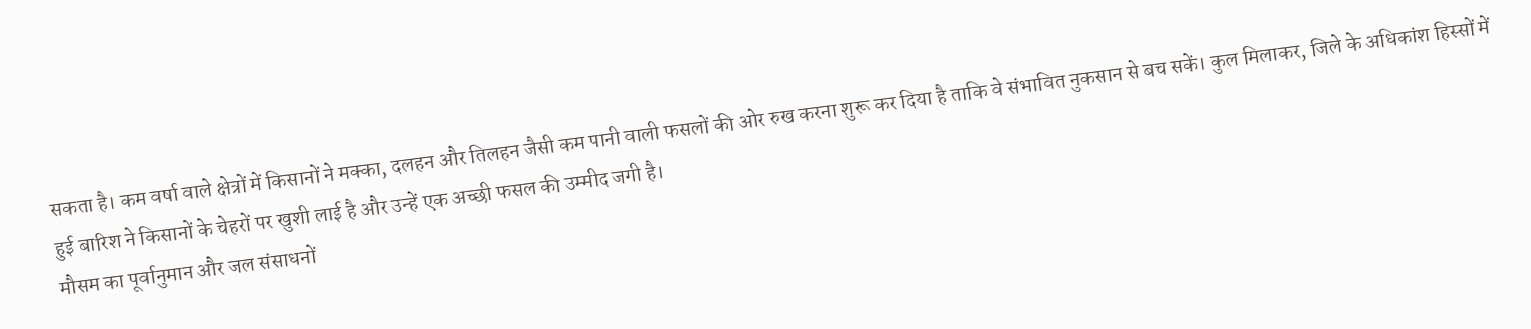सकता है। कम वर्षा वाले क्षेत्रों में किसानों ने मक्का, दलहन और तिलहन जैसी कम पानी वाली फसलों की ओर रुख करना शुरू कर दिया है ताकि वे संभावित नुकसान से बच सकें। कुल मिलाकर, जिले के अधिकांश हिस्सों में हुई बारिश ने किसानों के चेहरों पर खुशी लाई है और उन्हें एक अच्छी फसल की उम्मीद जगी है।
मौसम का पूर्वानुमान और जल संसाधनों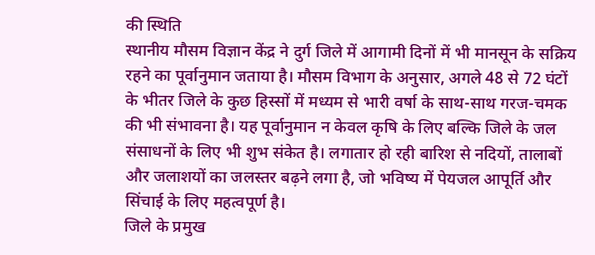की स्थिति
स्थानीय मौसम विज्ञान केंद्र ने दुर्ग जिले में आगामी दिनों में भी मानसून के सक्रिय रहने का पूर्वानुमान जताया है। मौसम विभाग के अनुसार, अगले 48 से 72 घंटों के भीतर जिले के कुछ हिस्सों में मध्यम से भारी वर्षा के साथ-साथ गरज-चमक की भी संभावना है। यह पूर्वानुमान न केवल कृषि के लिए बल्कि जिले के जल संसाधनों के लिए भी शुभ संकेत है। लगातार हो रही बारिश से नदियों, तालाबों और जलाशयों का जलस्तर बढ़ने लगा है, जो भविष्य में पेयजल आपूर्ति और सिंचाई के लिए महत्वपूर्ण है।
जिले के प्रमुख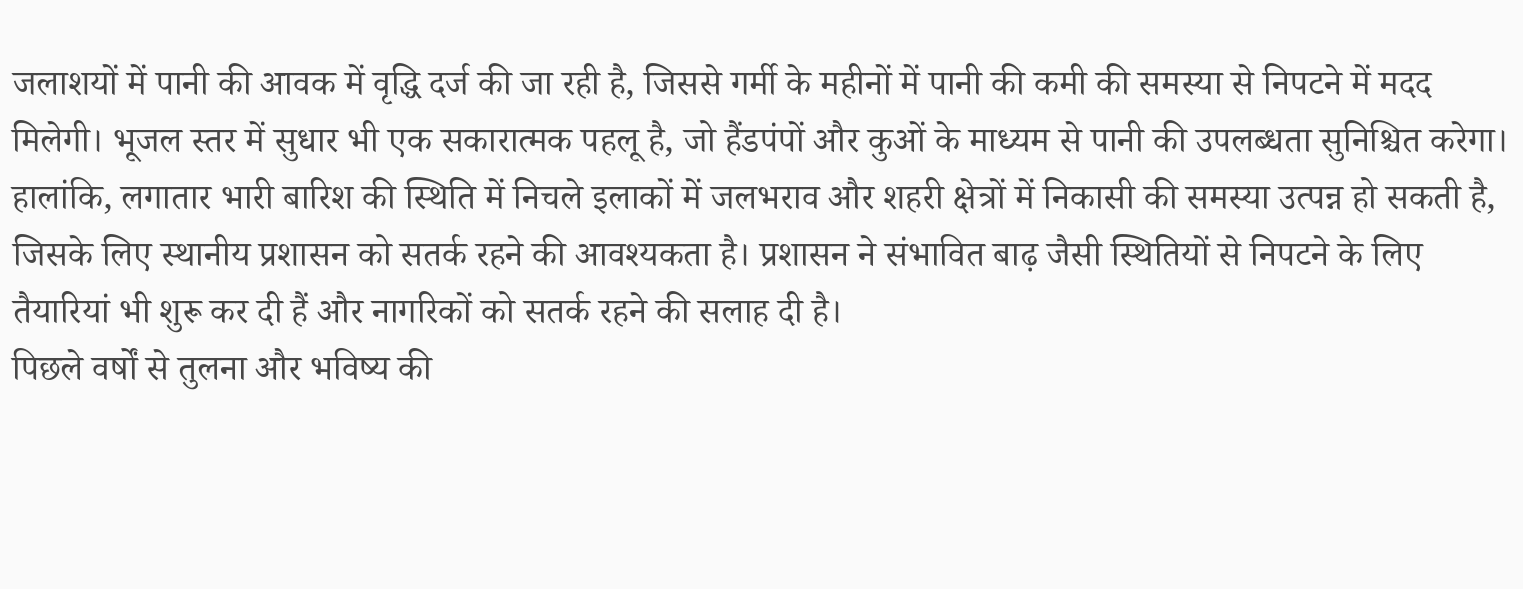जलाशयों में पानी की आवक में वृद्धि दर्ज की जा रही है, जिससे गर्मी के महीनों में पानी की कमी की समस्या से निपटने में मदद मिलेगी। भूजल स्तर में सुधार भी एक सकारात्मक पहलू है, जो हैंडपंपों और कुओं के माध्यम से पानी की उपलब्धता सुनिश्चित करेगा। हालांकि, लगातार भारी बारिश की स्थिति में निचले इलाकों में जलभराव और शहरी क्षेत्रों में निकासी की समस्या उत्पन्न हो सकती है, जिसके लिए स्थानीय प्रशासन को सतर्क रहने की आवश्यकता है। प्रशासन ने संभावित बाढ़ जैसी स्थितियों से निपटने के लिए तैयारियां भी शुरू कर दी हैं और नागरिकों को सतर्क रहने की सलाह दी है।
पिछले वर्षों से तुलना और भविष्य की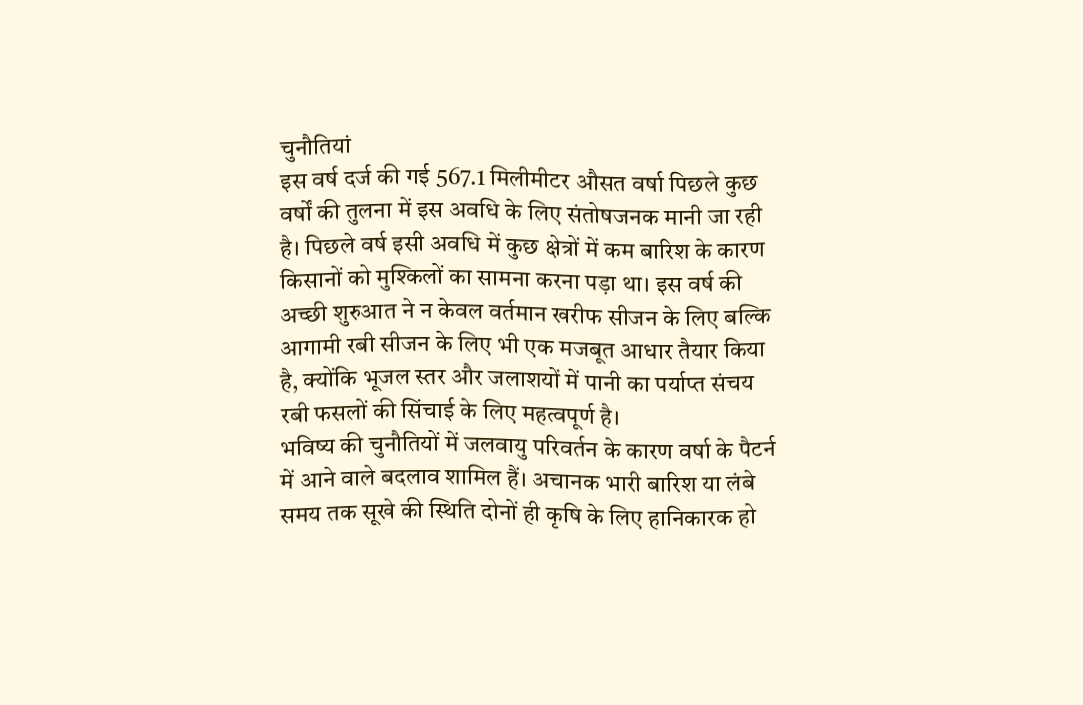चुनौतियां
इस वर्ष दर्ज की गई 567.1 मिलीमीटर औसत वर्षा पिछले कुछ वर्षों की तुलना में इस अवधि के लिए संतोषजनक मानी जा रही है। पिछले वर्ष इसी अवधि में कुछ क्षेत्रों में कम बारिश के कारण किसानों को मुश्किलों का सामना करना पड़ा था। इस वर्ष की अच्छी शुरुआत ने न केवल वर्तमान खरीफ सीजन के लिए बल्कि आगामी रबी सीजन के लिए भी एक मजबूत आधार तैयार किया है, क्योंकि भूजल स्तर और जलाशयों में पानी का पर्याप्त संचय रबी फसलों की सिंचाई के लिए महत्वपूर्ण है।
भविष्य की चुनौतियों में जलवायु परिवर्तन के कारण वर्षा के पैटर्न में आने वाले बदलाव शामिल हैं। अचानक भारी बारिश या लंबे समय तक सूखे की स्थिति दोनों ही कृषि के लिए हानिकारक हो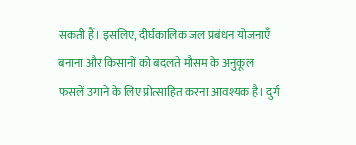सकती हैं। इसलिए, दीर्घकालिक जल प्रबंधन योजनाएँ बनाना और किसानों को बदलते मौसम के अनुकूल फसलें उगाने के लिए प्रोत्साहित करना आवश्यक है। दुर्ग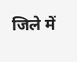जिले में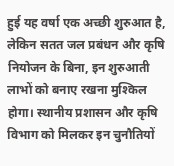हुई यह वर्षा एक अच्छी शुरुआत है, लेकिन सतत जल प्रबंधन और कृषि नियोजन के बिना, इन शुरुआती लाभों को बनाए रखना मुश्किल होगा। स्थानीय प्रशासन और कृषि विभाग को मिलकर इन चुनौतियों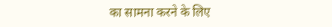का सामना करने के लिए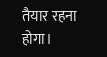तैयार रहना होगा।